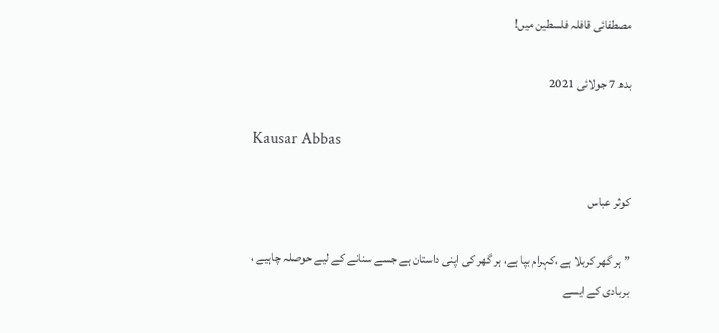مصطفائی قافلہ فلسطین میں!

بدھ 7 جولائی 2021

Kausar Abbas

کوثر عباس

”ہر گھر کربلا ہے ،کہرام بپا ہے، ہر گھر کی اپنی داستان ہے جسے سنانے کے لیے حوصلہ چاہیے ، بربادی کے ایسے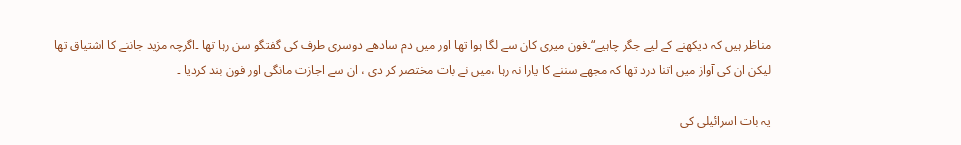مناظر ہیں کہ دیکھنے کے لیے جگر چاہیے“۔فون میری کان سے لگا ہوا تھا اور میں دم سادھے دوسری طرف کی گفتگو سن رہا تھا ۔اگرچہ مزید جاننے کا اشتیاق تھا لیکن ان کی آواز میں اتنا درد تھا کہ مجھے سننے کا یارا نہ رہا ،میں نے بات مختصر کر دی ، ان سے اجازت مانگی اور فون بند کردیا ۔

یہ بات اسرائیلی کی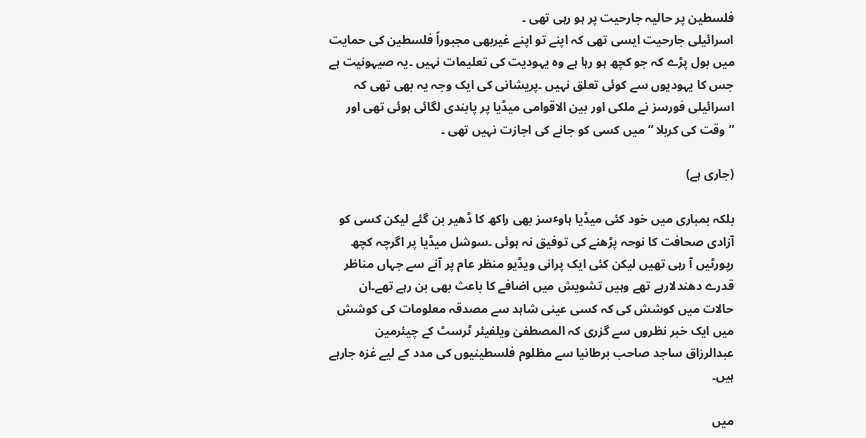فلسطین پر حالیہ جارحیت پر ہو رہی تھی ۔
اسرائیلی جارحیت ایسی تھی کہ اپنے تو اپنے غیربھی مجبوراً فلسطین کی حمایت میں بول پڑے کہ جو کچھ ہو رہا ہے وہ یہودیت کی تعلیمات نہیں ۔یہ صیہونیت ہے جس کا یہودیوں سے کوئی تعلق نہیں ۔پریشانی کی ایک وجہ یہ بھی تھی کہ اسرائیلی فورسز نے ملکی اور بین الاقوامی میڈیا پر پابندی لگائی ہوئی تھی اور ”وقت کی کربلا “ میں کسی کو جانے کی اجازت نہیں تھی ۔

(جاری ہے)

بلکہ بمباری میں خود کئی میڈیا ہاوٴسز بھی راکھ کا ڈھیر بن گئے لیکن کسی کو آزادی صحافت کا نوحہ پڑھنے کی توفیق نہ ہوئی ۔سوشل میڈیا پر اگرچہ کچھ رپورٹیں آ رہی تھیں لیکن کئی ایک پرانی ویڈیو منظر عام پر آنے سے جہاں مناظر قدرے دھندلارہے تھے وہیں تشویش میں اضافے کا باعث بھی بن رہے تھے۔ان حالات میں کوشش کی کہ کسی عینی شاہد سے مصدقہ معلومات کی کوشش میں ایک خبر نظروں سے گزری کہ المصطفیٰ ویلفیئر ٹرسٹ کے چیئرمین عبدالرزاق ساجد صاحب برطانیا سے مظلوم فلسطینیوں کی مدد کے لیے غزہ جارہے ہیں۔

میں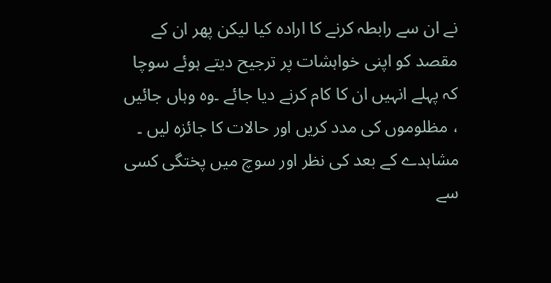نے ان سے رابطہ کرنے کا ارادہ کیا لیکن پھر ان کے مقصد کو اپنی خواہشات پر ترجیح دیتے ہوئے سوچا کہ پہلے انہیں ان کا کام کرنے دیا جائے ۔وہ وہاں جائیں ، مظلوموں کی مدد کریں اور حالات کا جائزہ لیں ۔ مشاہدے کے بعد کی نظر اور سوچ میں پختگی کسی سے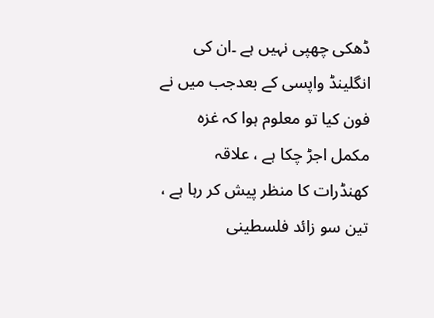ڈھکی چھپی نہیں ہے ۔ان کی انگلینڈ واپسی کے بعدجب میں نے فون کیا تو معلوم ہوا کہ غزہ مکمل اجڑ چکا ہے ، علاقہ کھنڈرات کا منظر پیش کر رہا ہے ، تین سو زائد فلسطینی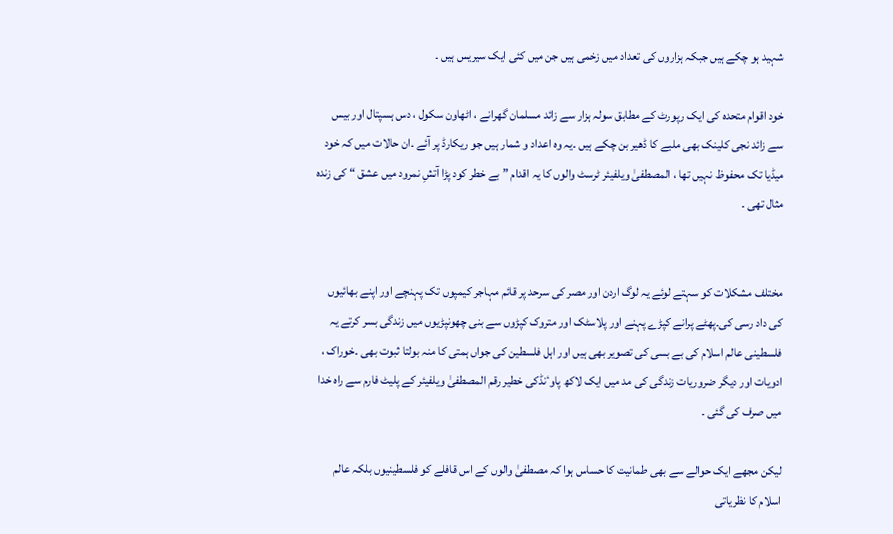شہید ہو چکے ہیں جبکہ ہزاروں کی تعداد میں زخمی ہیں جن میں کئی ایک سیریس ہیں ۔

خود اقوام متحدہ کی ایک رپورٹ کے مطابق سولہ ہزار سے زائد مسلمان گھرانے ، اٹھاون سکول ، دس ہسپتال اور بیس سے زائد نجی کلینک بھی ملبے کا ڈھیر بن چکے ہیں ۔یہ وہ اعداد و شمار ہیں جو ریکارڈ پر آئے ۔ان حالات میں کہ خود میڈیا تک محفوظ نہیں تھا ، المصطفیٰ ویلفیئر ٹرسٹ والوں کا یہ اقدام ”بے خطر کود پڑا آتشِ نمرود میں عشق “ کی زندہ مثال تھی ۔


مختلف مشکلات کو سہتے لوئے یہ لوگ اردن اور مصر کی سرحد پر قائم مہاجر کیمپوں تک پہنچے اور اپنے بھائیوں کی داد رسی کی۔پھٹے پرانے کپڑے پہنے اور پلاسٹک اور متروک کپڑوں سے بنی چھونپڑیوں میں زندگی بسر کرتے یہ فلسطینی عالم اسلام کی بے بسی کی تصویر بھی ہیں اور اہل فلسطین کی جواں ہمتی کا منہ بولتا ثبوت بھی ۔خوراک ، ادویات اور دیگر ضروریات زندگی کی مد میں ایک لاکھ پاوٴنڈکی خطیر رقم المصطفیٰ ویلفیئر کے پلیٹ فارم سے راہ خدا میں صرف کی گئی ۔

لیکن مجھے ایک حوالے سے بھی طمانیت کا حساس ہوا کہ مصطفیٰ والوں کے اس قافلے کو فلسطینیوں بلکہ عالم اسلام کا نظریاتی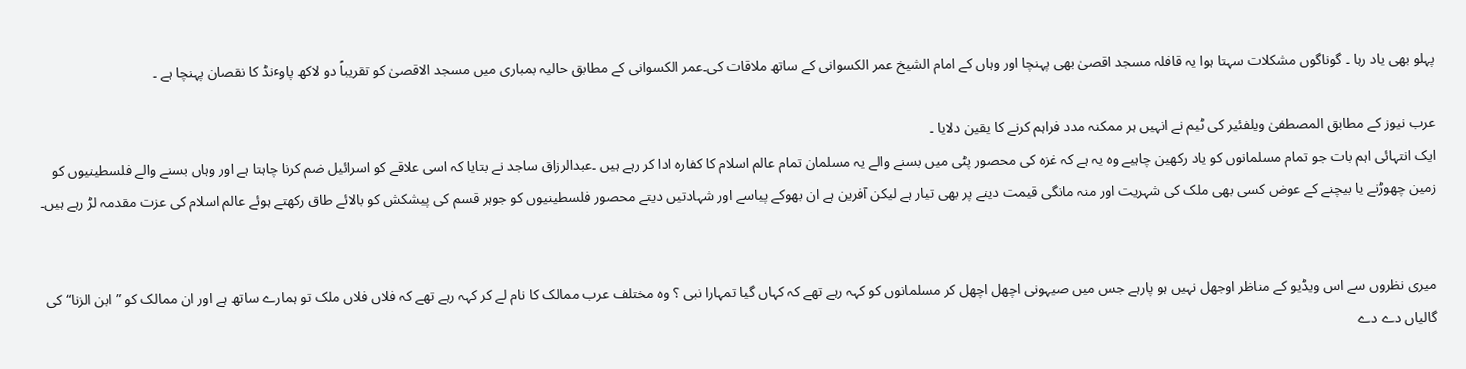پہلو بھی یاد رہا ۔ گوناگوں مشکلات سہتا ہوا یہ قافلہ مسجد اقصیٰ بھی پہنچا اور وہاں کے امام الشیخ عمر الکسوانی کے ساتھ ملاقات کی۔عمر الکسوانی کے مطابق حالیہ بمباری میں مسجد الاقصیٰ کو تقریباً دو لاکھ پاوٴنڈ کا نقصان پہنچا ہے ۔

عرب نیوز کے مطابق المصطفیٰ ویلفئیر کی ٹیم نے انہیں ہر ممکنہ مدد فراہم کرنے کا یقین دلایا ۔
ایک انتہائی اہم بات جو تمام مسلمانوں کو یاد رکھین چاہیے وہ یہ ہے کہ غزہ کی محصور پٹی میں بسنے والے یہ مسلمان تمام عالم اسلام کا کفارہ ادا کر رہے ہیں ۔عبدالرزاق ساجد نے بتایا کہ اسی علاقے کو اسرائیل ضم کرنا چاہتا ہے اور وہاں بسنے والے فلسطینیوں کو زمین چھوڑنے یا بیچنے کے عوض کسی بھی ملک کی شہریت اور منہ مانگی قیمت دینے پر بھی تیار ہے لیکن آفرین ہے ان بھوکے پیاسے اور شہادتیں دیتے محصور فلسطینیوں کو جوہر قسم کی پیشکش کو بالائے طاق رکھتے ہوئے عالم اسلام کی عزت مقدمہ لڑ رہے ہیں۔


میری نظروں سے اس ویڈیو کے مناظر اوجھل نہیں ہو پارہے جس میں صیہونی اچھل اچھل کر مسلمانوں کو کہہ رہے تھے کہ کہاں گیا تمہارا نبی ؟ وہ مختلف عرب ممالک کا نام لے کر کہہ رہے تھے کہ فلاں فلاں ملک تو ہمارے ساتھ ہے اور ان ممالک کو ”ابن الزنا“ کی گالیاں دے دے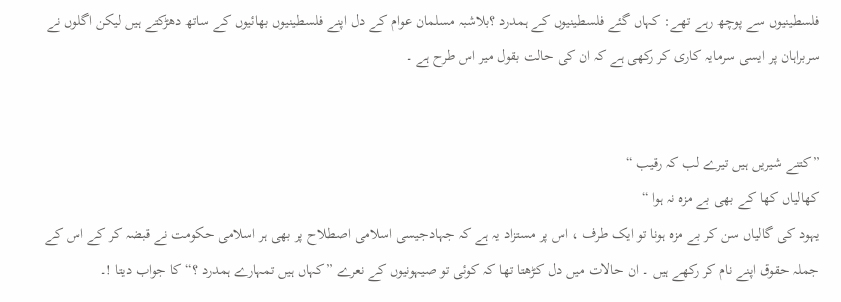فلسطینیوں سے پوچھ رہے تھے: کہاں گئے فلسطینیوں کے ہمدرد ؟بلاشبہ مسلمان عوام کے دل اپنے فلسطینیوں بھائیوں کے ساتھ دھڑکتے ہیں لیکن اگلوں نے سربراہان پر ایسی سرمایہ کاری کر رکھی ہے کہ ان کی حالت بقول میر اس طرح ہے ۔


”کتنے شیریں ہیں تیرے لب کہ رقیب “
کھالیاں کھا کے بھی بے مزہ نہ ہوا “
یہود کی گالیاں سن کر بے مزہ ہونا تو ایک طرف ، اس پر مستزاد یہ ہے کہ جہادجیسی اسلامی اصطلاح پر بھی ہر اسلامی حکومت نے قبضہ کر کے اس کے جملہ حقوق اپنے نام کر رکھے ہیں ۔ ان حالات میں دل کڑھتا تھا کہ کوئی تو صیہونیوں کے نعرے ”کہاں ہیں تمہارے ہمدرد ؟“ کا جواب دیتا !۔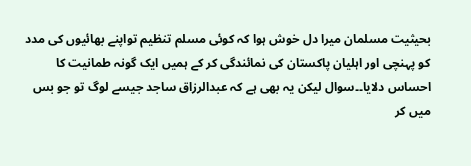بحیثیت مسلمان میرا دل خوش ہوا کہ کوئی مسلم تنظیم تواپنے بھائیوں کی مدد کو پہنچی اور اہلیان پاکستان کی نمائندگی کر کے ہمیں ایک گونہ طمانیت کا احساس دلایا۔۔سوال لیکن یہ بھی ہے کہ عبدالرزاق ساجد جیسے لوگ تو جو بس میں کر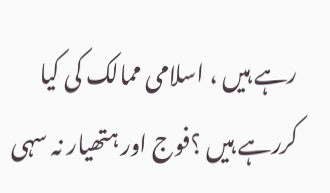رہے ہیں ، اسلامی ممالک کی کیا کررہے ہیں ؟فوج اور ہتھیار نہ سہی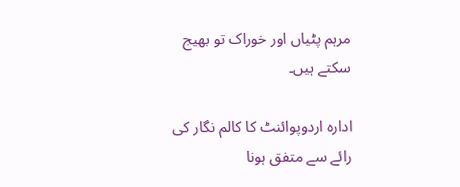مرہم پٹیاں اور خوراک تو بھیج سکتے ہیں۔

ادارہ اردوپوائنٹ کا کالم نگار کی رائے سے متفق ہونا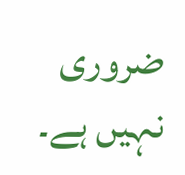ضروری نہیں ہے۔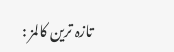تازہ ترین کالمز :